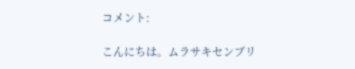コメント:

こんにちは。ムラサキセンブリ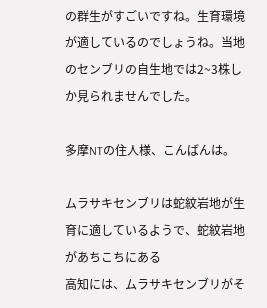の群生がすごいですね。生育環境が適しているのでしょうね。当地のセンブリの自生地では2~3株しか見られませんでした。

多摩NTの住人様、こんばんは。

ムラサキセンブリは蛇紋岩地が生育に適しているようで、蛇紋岩地があちこちにある
高知には、ムラサキセンブリがそ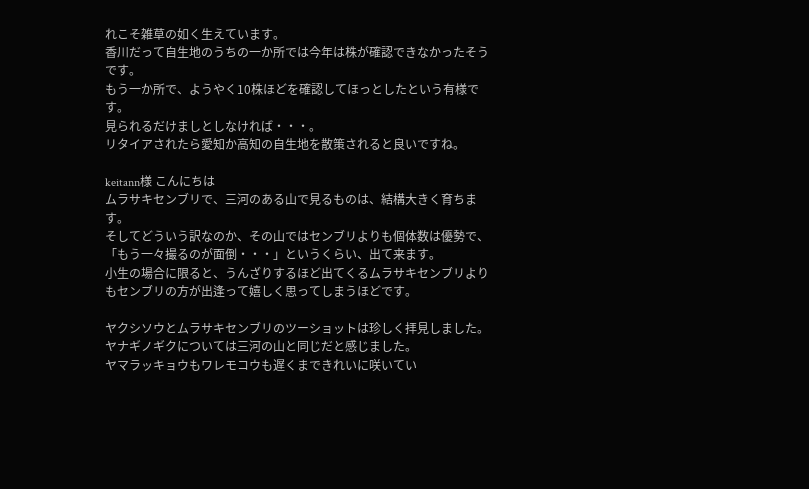れこそ雑草の如く生えています。
香川だって自生地のうちの一か所では今年は株が確認できなかったそうです。
もう一か所で、ようやく10株ほどを確認してほっとしたという有様です。
見られるだけましとしなければ・・・。
リタイアされたら愛知か高知の自生地を散策されると良いですね。

keitann様 こんにちは
ムラサキセンブリで、三河のある山で見るものは、結構大きく育ちます。
そしてどういう訳なのか、その山ではセンブリよりも個体数は優勢で、「もう一々撮るのが面倒・・・」というくらい、出て来ます。
小生の場合に限ると、うんざりするほど出てくるムラサキセンブリよりもセンブリの方が出逢って嬉しく思ってしまうほどです。

ヤクシソウとムラサキセンブリのツーショットは珍しく拝見しました。
ヤナギノギクについては三河の山と同じだと感じました。
ヤマラッキョウもワレモコウも遅くまできれいに咲いてい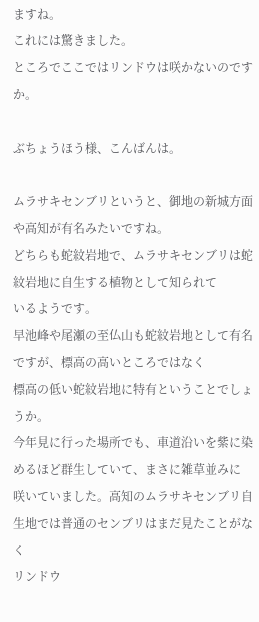ますね。
これには驚きました。
ところでここではリンドウは咲かないのですか。

ぶちょうほう様、こんばんは。

ムラサキセンブリというと、御地の新城方面や高知が有名みたいですね。
どちらも蛇紋岩地で、ムラサキセンブリは蛇紋岩地に自生する植物として知られて
いるようです。
早池峰や尾瀬の至仏山も蛇紋岩地として有名ですが、標高の高いところではなく
標高の低い蛇紋岩地に特有ということでしょうか。
今年見に行った場所でも、車道沿いを紫に染めるほど群生していて、まさに雑草並みに
咲いていました。高知のムラサキセンブリ自生地では普通のセンブリはまだ見たことがなく
リンドウ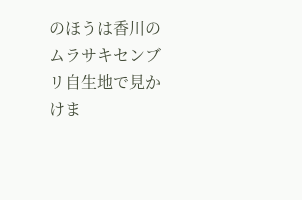のほうは香川のムラサキセンブリ自生地で見かけま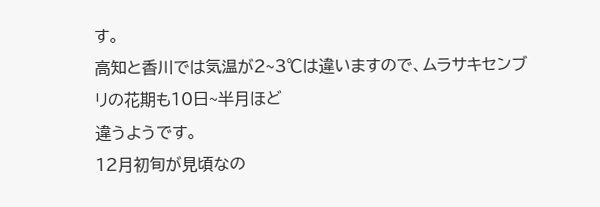す。
高知と香川では気温が2~3℃は違いますので、ムラサキセンブリの花期も10日~半月ほど
違うようです。
12月初旬が見頃なの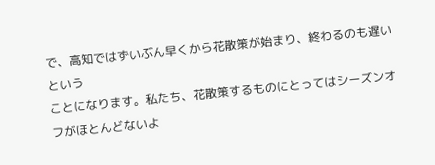で、高知ではずいぶん早くから花散策が始まり、終わるのも遅いという
ことになります。私たち、花散策するものにとってはシーズンオフがほとんどないよ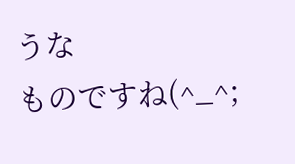うな
ものですね(^_^;